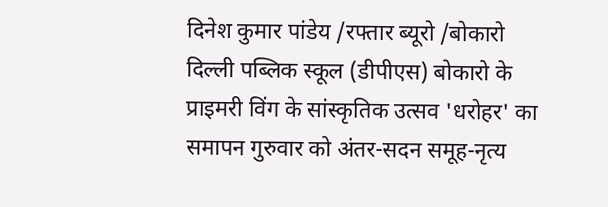दिनेश कुमार पांडेय /रफ्तार ब्यूरो /बोकारो
दिल्ली पब्लिक स्कूल (डीपीएस) बोकारो के प्राइमरी विंग के सांस्कृतिक उत्सव 'धरोहर' का समापन गुरुवार को अंतर-सदन समूह-नृत्य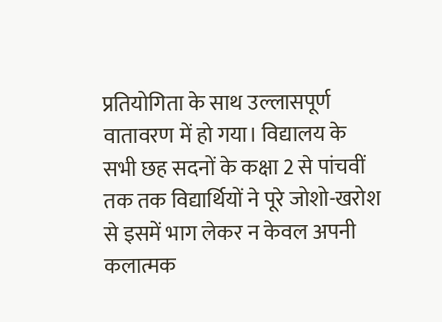प्रतियोगिता के साथ उल्लासपूर्ण वातावरण में हो गया। विद्यालय के सभी छह सदनों के कक्षा 2 से पांचवीं तक तक विद्यार्थियों ने पूरे जोशो-खरोश से इसमें भाग लेकर न केवल अपनी कलात्मक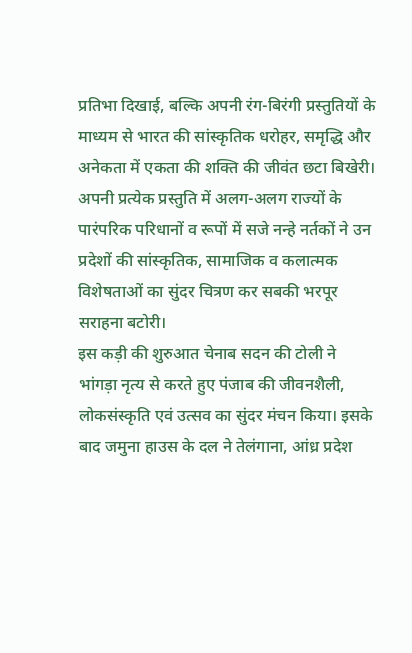प्रतिभा दिखाई, बल्कि अपनी रंग-बिरंगी प्रस्तुतियों के माध्यम से भारत की सांस्कृतिक धरोहर, समृद्धि और अनेकता में एकता की शक्ति की जीवंत छटा बिखेरी। अपनी प्रत्येक प्रस्तुति में अलग-अलग राज्यों के पारंपरिक परिधानों व रूपों में सजे नन्हे नर्तकों ने उन प्रदेशों की सांस्कृतिक, सामाजिक व कलात्मक विशेषताओं का सुंदर चित्रण कर सबकी भरपूर सराहना बटोरी।
इस कड़ी की शुरुआत चेनाब सदन की टोली ने भांगड़ा नृत्य से करते हुए पंजाब की जीवनशैली, लोकसंस्कृति एवं उत्सव का सुंदर मंचन किया। इसके बाद जमुना हाउस के दल ने तेलंगाना, आंध्र प्रदेश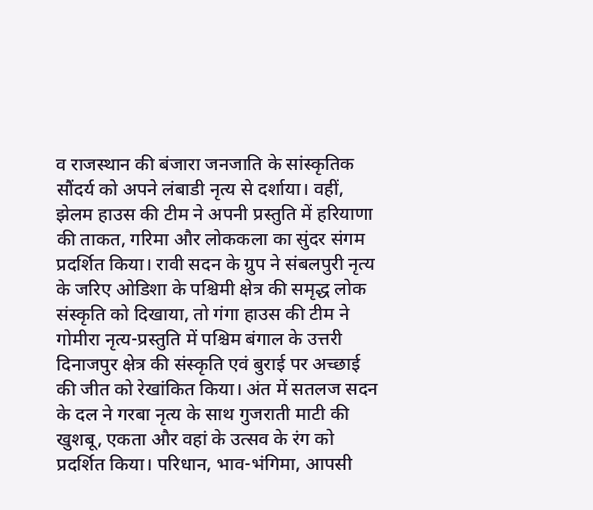व राजस्थान की बंजारा जनजाति के सांस्कृतिक सौंदर्य को अपने लंबाडी नृत्य से दर्शाया। वहीं, झेलम हाउस की टीम ने अपनी प्रस्तुति में हरियाणा की ताकत, गरिमा और लोककला का सुंदर संगम प्रदर्शित किया। रावी सदन के ग्रुप ने संबलपुरी नृत्य के जरिए ओडिशा के पश्चिमी क्षेत्र की समृद्ध लोक संस्कृति को दिखाया, तो गंगा हाउस की टीम ने गोमीरा नृत्य-प्रस्तुति में पश्चिम बंगाल के उत्तरी दिनाजपुर क्षेत्र की संस्कृति एवं बुराई पर अच्छाई की जीत को रेखांकित किया। अंत में सतलज सदन के दल ने गरबा नृत्य के साथ गुजराती माटी की खुशबू, एकता और वहां के उत्सव के रंग को प्रदर्शित किया। परिधान, भाव-भंगिमा, आपसी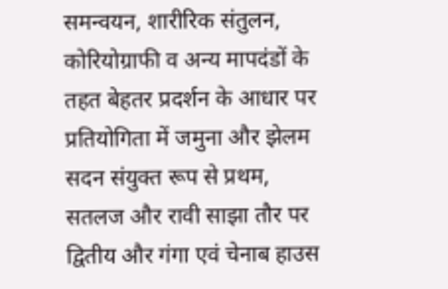समन्वयन, शारीरिक संतुलन, कोरियोग्राफी व अन्य मापदंडों के तहत बेहतर प्रदर्शन के आधार पर प्रतियोगिता में जमुना और झेलम सदन संयुक्त रूप से प्रथम, सतलज और रावी साझा तौर पर द्वितीय और गंगा एवं चेनाब हाउस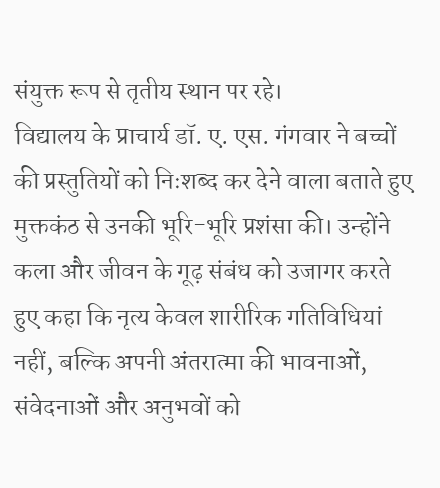संयुक्त रूप से तृतीय स्थान पर रहे।
विद्यालय के प्राचार्य डॉ. ए. एस. गंगवार ने बच्चों की प्रस्तुतियों को निःशब्द कर देने वाला बताते हुए मुक्तकंठ से उनकी भूरि-भूरि प्रशंसा की। उन्होंने कला और जीवन के गूढ़ संबंध को उजागर करते हुए कहा कि नृत्य केवल शारीरिक गतिविधियां नहीं, बल्कि अपनी अंतरात्मा की भावनाओं, संवेदनाओं और अनुभवों को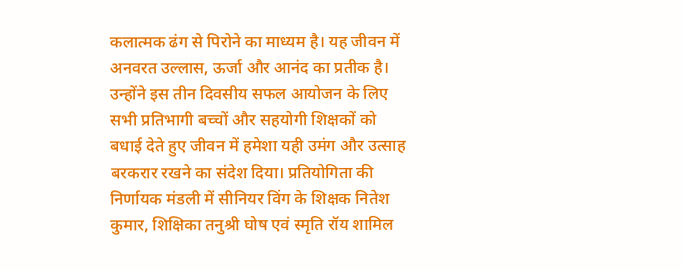कलात्मक ढंग से पिरोने का माध्यम है। यह जीवन में अनवरत उल्लास, ऊर्जा और आनंद का प्रतीक है। उन्होंने इस तीन दिवसीय सफल आयोजन के लिए सभी प्रतिभागी बच्चों और सहयोगी शिक्षकों को बधाई देते हुए जीवन में हमेशा यही उमंग और उत्साह बरकरार रखने का संदेश दिया। प्रतियोगिता की निर्णायक मंडली में सीनियर विंग के शिक्षक नितेश कुमार, शिक्षिका तनुश्री घोष एवं स्मृति रॉय शामिल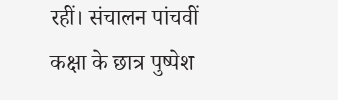रहीं। संचालन पांचवीं कक्षा के छात्र पुष्पेश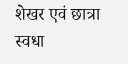शेखर एवं छात्रा स्वधा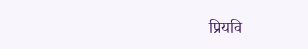प्रियवि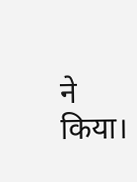ने किया।